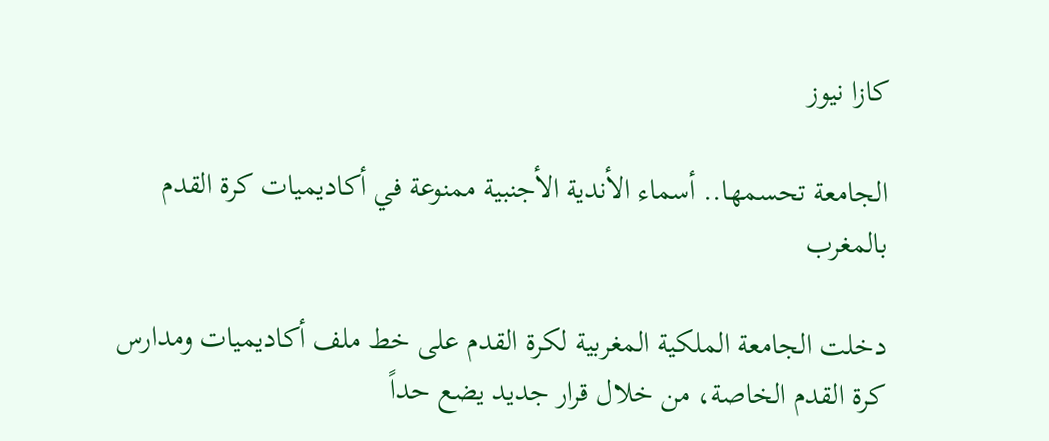كازا نيوز

الجامعة تحسمها.. أسماء الأندية الأجنبية ممنوعة في أكاديميات كرة القدم بالمغرب

دخلت الجامعة الملكية المغربية لكرة القدم على خط ملف أكاديميات ومدارس كرة القدم الخاصة، من خلال قرار جديد يضع حداً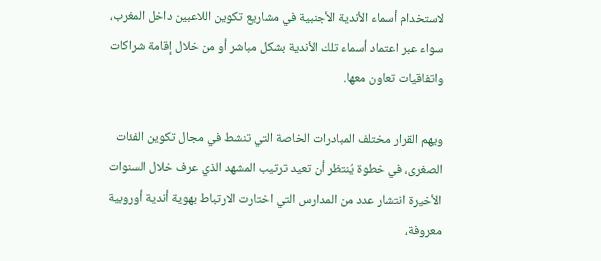لاستخدام أسماء الأندية الأجنبية في مشاريع تكوين اللاعبين داخل المغرب، سواء عبر اعتماد أسماء تلك الأندية بشكل مباشر أو من خلال إقامة شراكات واتفاقيات تعاون معها.

ويهم القرار مختلف المبادرات الخاصة التي تنشط في مجال تكوين الفئات الصغرى، في خطوة يُنتظر أن تعيد ترتيب المشهد الذي عرف خلال السنوات الأخيرة انتشار عدد من المدارس التي اختارت الارتباط بهوية أندية أوروبية معروفة،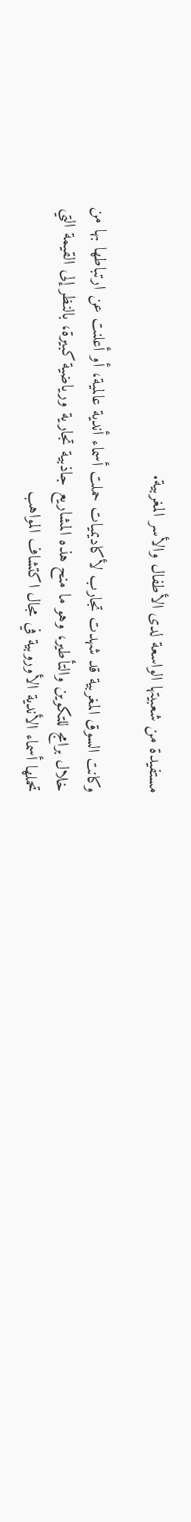مستفيدة من شعبيتها الواسعة لدى الأطفال والأسر المغربية.

وكانت السوق المغربية قد شهدت تجارب لأكاديميات حملت أسماء أندية عالمية، أو أعلنت عن ارتباطها بها من خلال برامج للتكوين والتأطير، وهو ما منح هذه المشاريع جاذبية تجارية ورياضية كبيرة، بالنظر إلى القيمة التي تحملها أسماء الأندية الأوروبية في مجال اكتشاف المواهب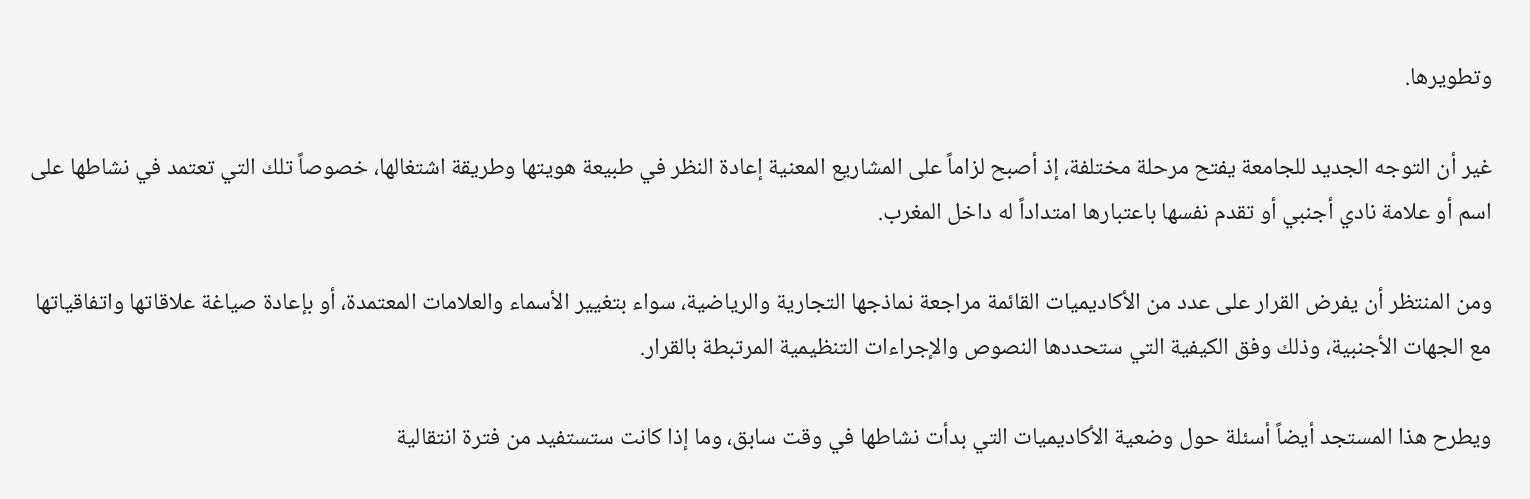وتطويرها.

غير أن التوجه الجديد للجامعة يفتح مرحلة مختلفة، إذ أصبح لزاماً على المشاريع المعنية إعادة النظر في طبيعة هويتها وطريقة اشتغالها، خصوصاً تلك التي تعتمد في نشاطها على اسم أو علامة نادي أجنبي أو تقدم نفسها باعتبارها امتداداً له داخل المغرب.

ومن المنتظر أن يفرض القرار على عدد من الأكاديميات القائمة مراجعة نماذجها التجارية والرياضية، سواء بتغيير الأسماء والعلامات المعتمدة، أو بإعادة صياغة علاقاتها واتفاقياتها مع الجهات الأجنبية، وذلك وفق الكيفية التي ستحددها النصوص والإجراءات التنظيمية المرتبطة بالقرار.

ويطرح هذا المستجد أيضاً أسئلة حول وضعية الأكاديميات التي بدأت نشاطها في وقت سابق، وما إذا كانت ستستفيد من فترة انتقالية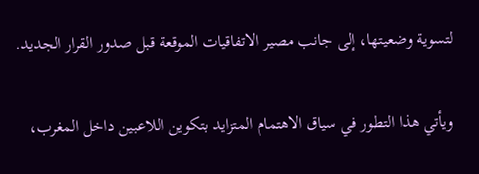لتسوية وضعيتها، إلى جانب مصير الاتفاقيات الموقعة قبل صدور القرار الجديد.

ويأتي هذا التطور في سياق الاهتمام المتزايد بتكوين اللاعبين داخل المغرب،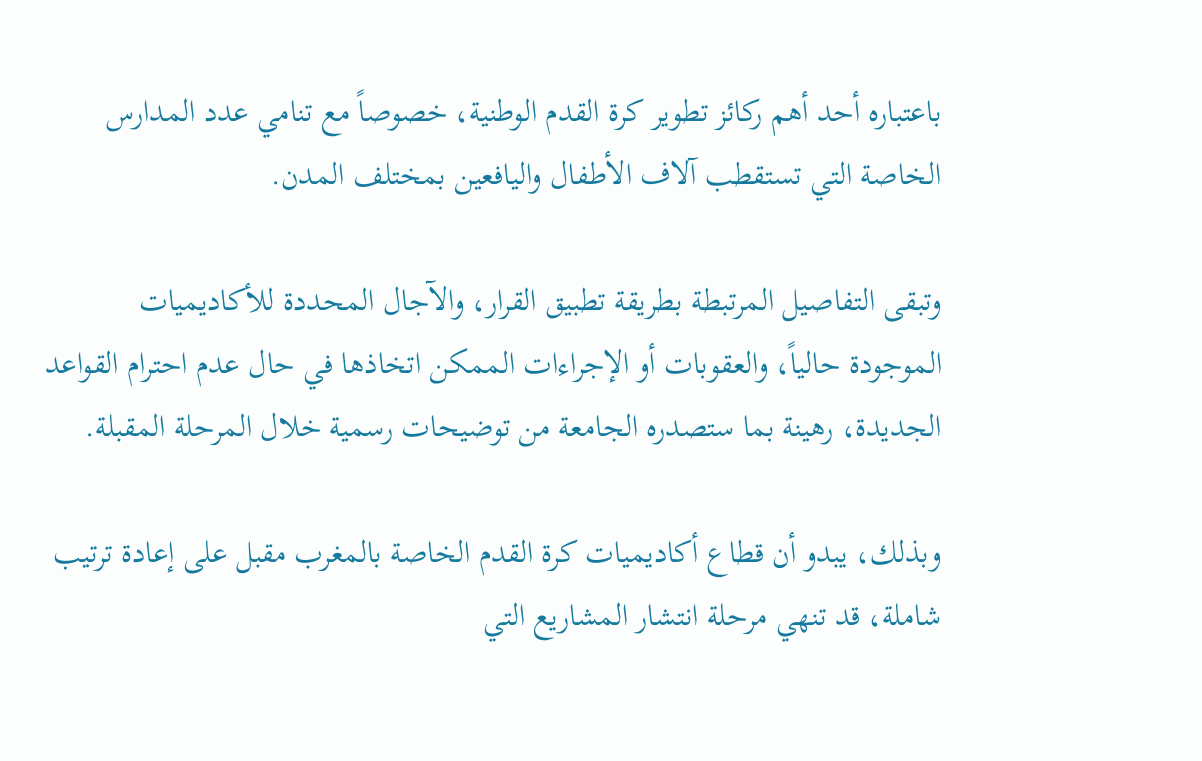باعتباره أحد أهم ركائز تطوير كرة القدم الوطنية، خصوصاً مع تنامي عدد المدارس الخاصة التي تستقطب آلاف الأطفال واليافعين بمختلف المدن.

وتبقى التفاصيل المرتبطة بطريقة تطبيق القرار، والآجال المحددة للأكاديميات الموجودة حالياً، والعقوبات أو الإجراءات الممكن اتخاذها في حال عدم احترام القواعد الجديدة، رهينة بما ستصدره الجامعة من توضيحات رسمية خلال المرحلة المقبلة.

وبذلك، يبدو أن قطاع أكاديميات كرة القدم الخاصة بالمغرب مقبل على إعادة ترتيب شاملة، قد تنهي مرحلة انتشار المشاريع التي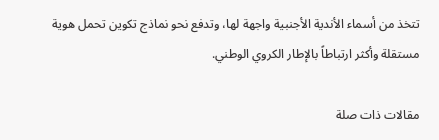تتخذ من أسماء الأندية الأجنبية واجهة لها، وتدفع نحو نماذج تكوين تحمل هوية مستقلة وأكثر ارتباطاً بالإطار الكروي الوطني.

مقالات ذات صلة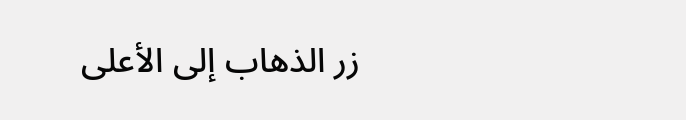زر الذهاب إلى الأعلى